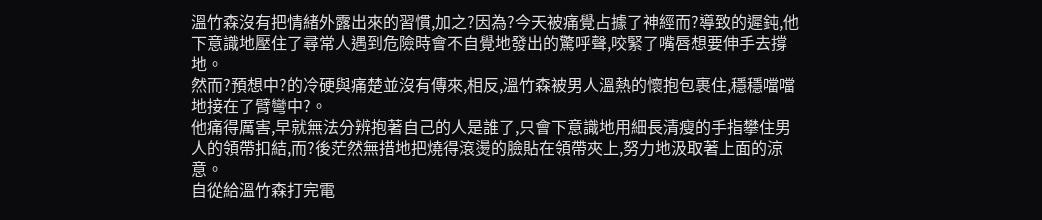溫竹森沒有把情緒外露出來的習慣,加之?因為?今天被痛覺占據了神經而?導致的遲鈍,他下意識地壓住了尋常人遇到危險時會不自覺地發出的驚呼聲,咬緊了嘴唇想要伸手去撐地。
然而?預想中?的冷硬與痛楚並沒有傳來,相反,溫竹森被男人溫熱的懷抱包裹住,穩穩噹噹地接在了臂彎中?。
他痛得厲害,早就無法分辨抱著自己的人是誰了,只會下意識地用細長清瘦的手指攀住男人的領帶扣結,而?後茫然無措地把燒得滾燙的臉貼在領帶夾上,努力地汲取著上面的涼意。
自從給溫竹森打完電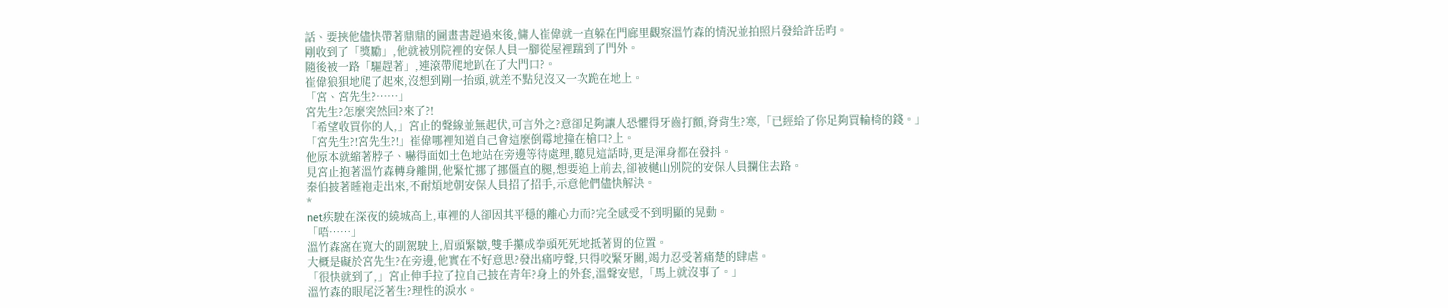話、要挾他儘快帶著鼎鼎的圖畫書趕過來後,傭人崔偉就一直躲在門廊里觀察溫竹森的情況並拍照片發給許岳昀。
剛收到了「獎勵」,他就被別院裡的安保人員一腳從屋裡踹到了門外。
隨後被一路「驅趕著」,連滾帶爬地趴在了大門口?。
崔偉狼狽地爬了起來,沒想到剛一抬頭,就差不點兒沒又一次跪在地上。
「宮、宮先生?……」
宮先生?怎麼突然回?來了?!
「希望收買你的人,」宮止的聲線並無起伏,可言外之?意卻足夠讓人恐懼得牙齒打顫,脊背生?寒,「已經給了你足夠買輪椅的錢。」
「宮先生?!宮先生?!」崔偉哪裡知道自己會這麼倒霉地撞在槍口?上。
他原本就縮著脖子、嚇得面如土色地站在旁邊等待處理,聽見這話時,更是渾身都在發抖。
見宮止抱著溫竹森轉身離開,他緊忙挪了挪僵直的腿,想要追上前去,卻被樾山別院的安保人員攔住去路。
秦伯披著睡袍走出來,不耐煩地朝安保人員招了招手,示意他們儘快解決。
*
net疾駛在深夜的繞城高上,車裡的人卻因其平穩的離心力而?完全感受不到明顯的晃動。
「唔……」
溫竹森窩在寬大的副駕駛上,眉頭緊皺,雙手攥成拳頭死死地抵著胃的位置。
大概是礙於宮先生?在旁邊,他實在不好意思?發出痛哼聲,只得咬緊牙關,竭力忍受著痛楚的肆虐。
「很快就到了,」宮止伸手拉了拉自己披在青年?身上的外套,溫聲安慰,「馬上就沒事了。」
溫竹森的眼尾泛著生?理性的淚水。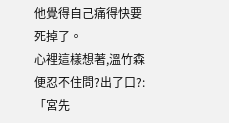他覺得自己痛得快要死掉了。
心裡這樣想著,溫竹森便忍不住問?出了口?:「宮先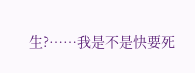生?……我是不是快要死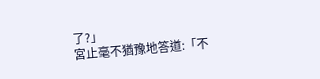了?」
宮止毫不猶豫地答道:「不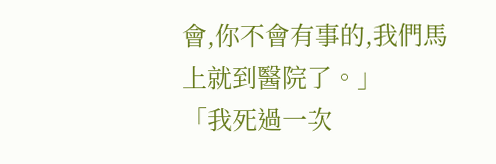會,你不會有事的,我們馬上就到醫院了。」
「我死過一次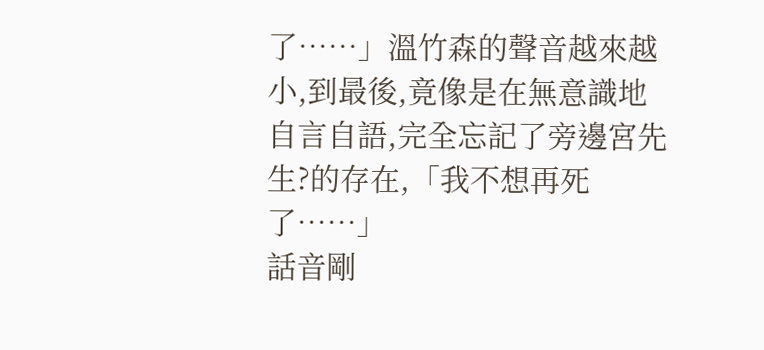了……」溫竹森的聲音越來越小,到最後,竟像是在無意識地自言自語,完全忘記了旁邊宮先生?的存在,「我不想再死了……」
話音剛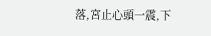落,宮止心頭一震,下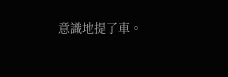意識地提了車。